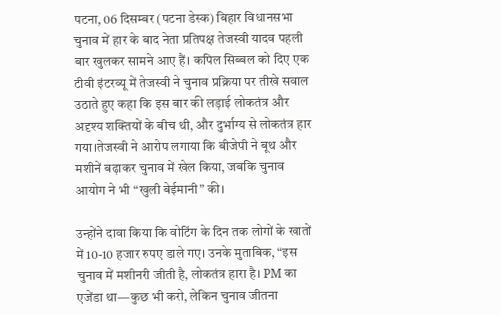पटना, 06 दिसम्बर (पटना डेस्क) बिहार विधानसभा चुनाव में हार के बाद नेता प्रतिपक्ष तेजस्वी यादव पहली बार खुलकर सामने आए हैं। कपिल सिब्बल को दिए एक टीवी इंटरव्यू में तेजस्वी ने चुनाव प्रक्रिया पर तीखे सवाल उठाते हुए कहा कि इस बार की लड़ाई लोकतंत्र और अदृश्य शक्तियों के बीच थी, और दुर्भाग्य से लोकतंत्र हार गया।तेजस्वी ने आरोप लगाया कि बीजेपी ने बूथ और मशीनें बढ़ाकर चुनाव में खेल किया, जबकि चुनाव आयोग ने भी “खुली बेईमानी” की।

उन्होंने दावा किया कि वोटिंग के दिन तक लोगों के खातों में 10-10 हजार रुपए डाले गए। उनके मुताबिक, “इस चुनाव में मशीनरी जीती है, लोकतंत्र हारा है। PM का एजेंडा था—कुछ भी करो, लेकिन चुनाव जीतना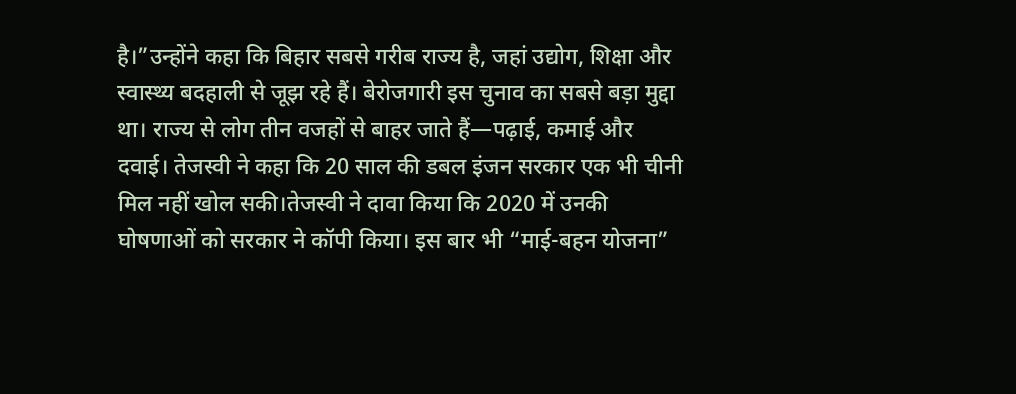है।”उन्होंने कहा कि बिहार सबसे गरीब राज्य है, जहां उद्योग, शिक्षा और स्वास्थ्य बदहाली से जूझ रहे हैं। बेरोजगारी इस चुनाव का सबसे बड़ा मुद्दा था। राज्य से लोग तीन वजहों से बाहर जाते हैं—पढ़ाई, कमाई और दवाई। तेजस्वी ने कहा कि 20 साल की डबल इंजन सरकार एक भी चीनी मिल नहीं खोल सकी।तेजस्वी ने दावा किया कि 2020 में उनकी घोषणाओं को सरकार ने कॉपी किया। इस बार भी “माई-बहन योजना”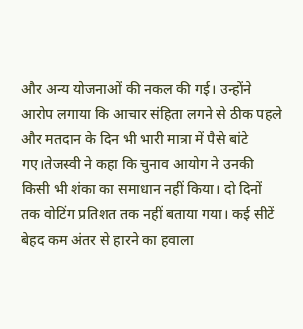और अन्य योजनाओं की नकल की गई। उन्होंने आरोप लगाया कि आचार संहिता लगने से ठीक पहले और मतदान के दिन भी भारी मात्रा में पैसे बांटे गए।तेजस्वी ने कहा कि चुनाव आयोग ने उनकी किसी भी शंका का समाधान नहीं किया। दो दिनों तक वोटिंग प्रतिशत तक नहीं बताया गया। कई सीटें बेहद कम अंतर से हारने का हवाला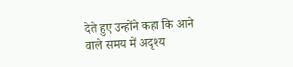देते हुए उन्होंने कहा कि आने वाले समय में अदृश्य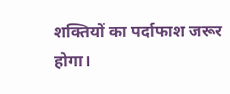शक्तियों का पर्दाफाश जरूर होगा।